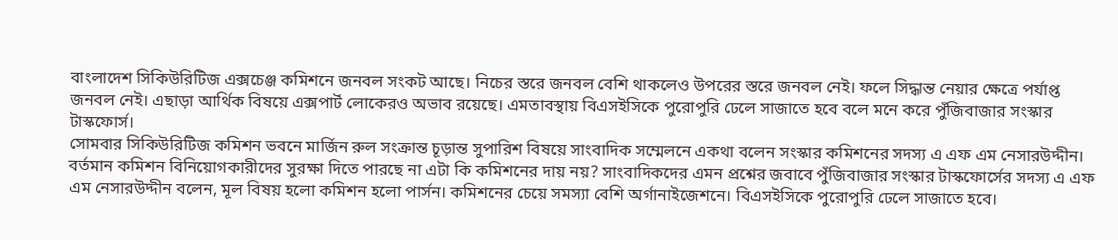বাংলাদেশ সিকিউরিটিজ এক্সচেঞ্জ কমিশনে জনবল সংকট আছে। নিচের স্তরে জনবল বেশি থাকলেও উপরের স্তরে জনবল নেই। ফলে সিদ্ধান্ত নেয়ার ক্ষেত্রে পর্যাপ্ত জনবল নেই। এছাড়া আর্থিক বিষয়ে এক্সপার্ট লোকেরও অভাব রয়েছে। এমতাবস্থায় বিএসইসিকে পুরোপুরি ঢেলে সাজাতে হবে বলে মনে করে পুঁজিবাজার সংস্কার টাস্কফোর্স।
সোমবার সিকিউরিটিজ কমিশন ভবনে মার্জিন রুল সংক্রান্ত চূড়ান্ত সুপারিশ বিষয়ে সাংবাদিক সম্মেলনে একথা বলেন সংস্কার কমিশনের সদস্য এ এফ এম নেসারউদ্দীন।
বর্তমান কমিশন বিনিয়োগকারীদের সুরক্ষা দিতে পারছে না এটা কি কমিশনের দায় নয়? সাংবাদিকদের এমন প্রশ্নের জবাবে পুঁজিবাজার সংস্কার টাস্কফোর্সের সদস্য এ এফ এম নেসারউদ্দীন বলেন, মূল বিষয় হলো কমিশন হলো পার্সন। কমিশনের চেয়ে সমস্যা বেশি অর্গানাইজেশনে। বিএসইসিকে পুরোপুরি ঢেলে সাজাতে হবে।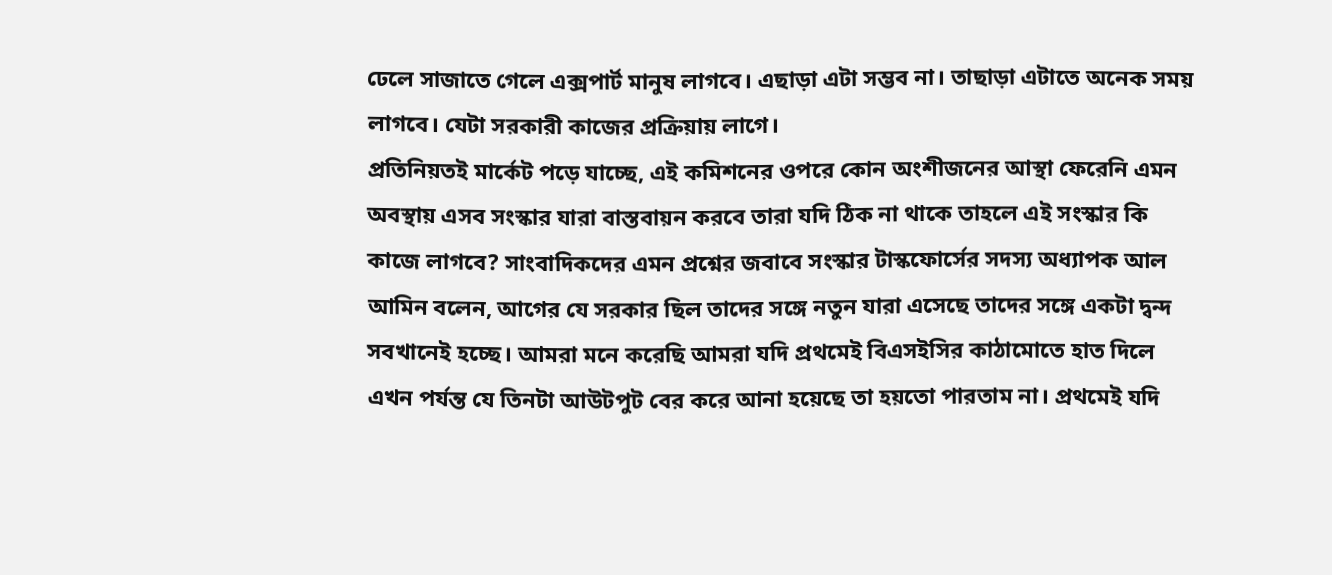ঢেলে সাজাতে গেলে এক্সপার্ট মানুষ লাগবে। এছাড়া এটা সম্ভব না। তাছাড়া এটাতে অনেক সময় লাগবে। যেটা সরকারী কাজের প্রক্রিয়ায় লাগে।
প্রতিনিয়তই মার্কেট পড়ে যাচ্ছে, এই কমিশনের ওপরে কোন অংশীজনের আস্থা ফেরেনি এমন অবস্থায় এসব সংস্কার যারা বাস্তবায়ন করবে তারা যদি ঠিক না থাকে তাহলে এই সংস্কার কি কাজে লাগবে? সাংবাদিকদের এমন প্রশ্নের জবাবে সংস্কার টাস্কফোর্সের সদস্য অধ্যাপক আল আমিন বলেন, আগের যে সরকার ছিল তাদের সঙ্গে নতুন যারা এসেছে তাদের সঙ্গে একটা দ্বন্দ সবখানেই হচ্ছে। আমরা মনে করেছি আমরা যদি প্রথমেই বিএসইসির কাঠামোতে হাত দিলে এখন পর্যন্ত যে তিনটা আউটপুট বের করে আনা হয়েছে তা হয়তো পারতাম না। প্রথমেই যদি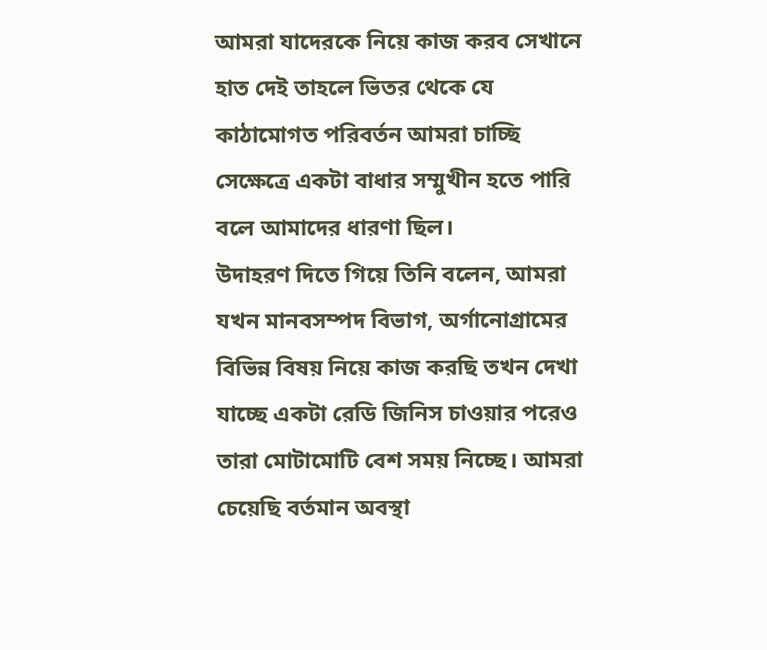আমরা যাদেরকে নিয়ে কাজ করব সেখানে হাত দেই তাহলে ভিতর থেকে যে কাঠামোগত পরিবর্তন আমরা চাচ্ছি সেক্ষেত্রে একটা বাধার সম্মুখীন হতে পারি বলে আমাদের ধারণা ছিল।
উদাহরণ দিতে গিয়ে তিনি বলেন, আমরা যখন মানবসম্পদ বিভাগ, অর্গানোগ্রামের বিভিন্ন বিষয় নিয়ে কাজ করছি তখন দেখা যাচ্ছে একটা রেডি জিনিস চাওয়ার পরেও তারা মোটামোটি বেশ সময় নিচ্ছে। আমরা চেয়েছি বর্তমান অবস্থা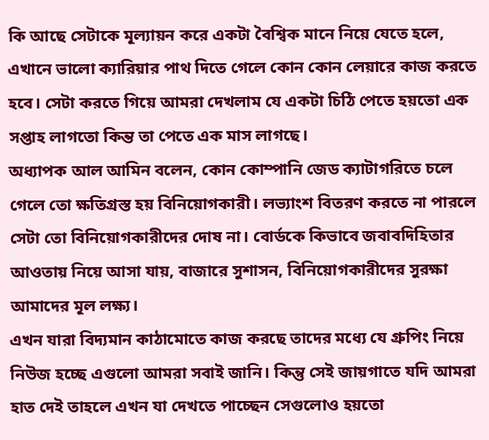কি আছে সেটাকে মূল্যায়ন করে একটা বৈশ্বিক মানে নিয়ে যেতে হলে, এখানে ভালো ক্যারিয়ার পাথ দিতে গেলে কোন কোন লেয়ারে কাজ করতে হবে। সেটা করতে গিয়ে আমরা দেখলাম যে একটা চিঠি পেতে হয়তো এক সপ্তাহ লাগতো কিন্ত তা পেতে এক মাস লাগছে।
অধ্যাপক আল আমিন বলেন, কোন কোম্পানি জেড ক্যাটাগরিতে চলে গেলে তো ক্ষতিগ্রস্ত হয় বিনিয়োগকারী। লভ্যাংশ বিতরণ করতে না পারলে সেটা তো বিনিয়োগকারীদের দোষ না। বোর্ডকে কিভাবে জবাবদিহিতার আওতায় নিয়ে আসা যায়, বাজারে সুশাসন, বিনিয়োগকারীদের সুরক্ষা আমাদের মূল লক্ষ্য।
এখন যারা বিদ্যমান কাঠামোতে কাজ করছে তাদের মধ্যে যে গ্রুপিং নিয়ে নিউজ হচ্ছে এগুলো আমরা সবাই জানি। কিন্তু সেই জায়গাতে যদি আমরা হাত দেই তাহলে এখন যা দেখতে পাচ্ছেন সেগুলোও হয়তো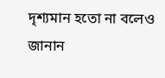দৃশ্যমান হতো না বলেও জানান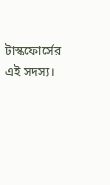টাস্কফোর্সের এই সদস্য।